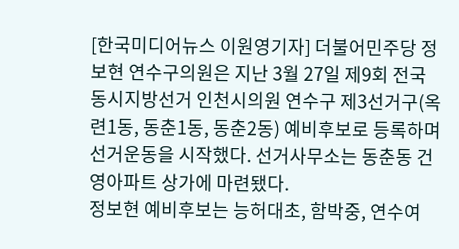[한국미디어뉴스 이원영기자] 더불어민주당 정보현 연수구의원은 지난 3월 27일 제9회 전국동시지방선거 인천시의원 연수구 제3선거구(옥련1동, 동춘1동, 동춘2동) 예비후보로 등록하며 선거운동을 시작했다. 선거사무소는 동춘동 건영아파트 상가에 마련됐다.
정보현 예비후보는 능허대초, 함박중, 연수여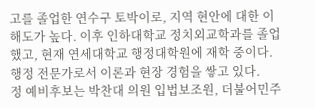고를 졸업한 연수구 토박이로, 지역 현안에 대한 이해도가 높다. 이후 인하대학교 정치외교학과를 졸업했고, 현재 연세대학교 행정대학원에 재학 중이다. 행정 전문가로서 이론과 현장 경험을 쌓고 있다.
정 예비후보는 박찬대 의원 입법보조원, 더불어민주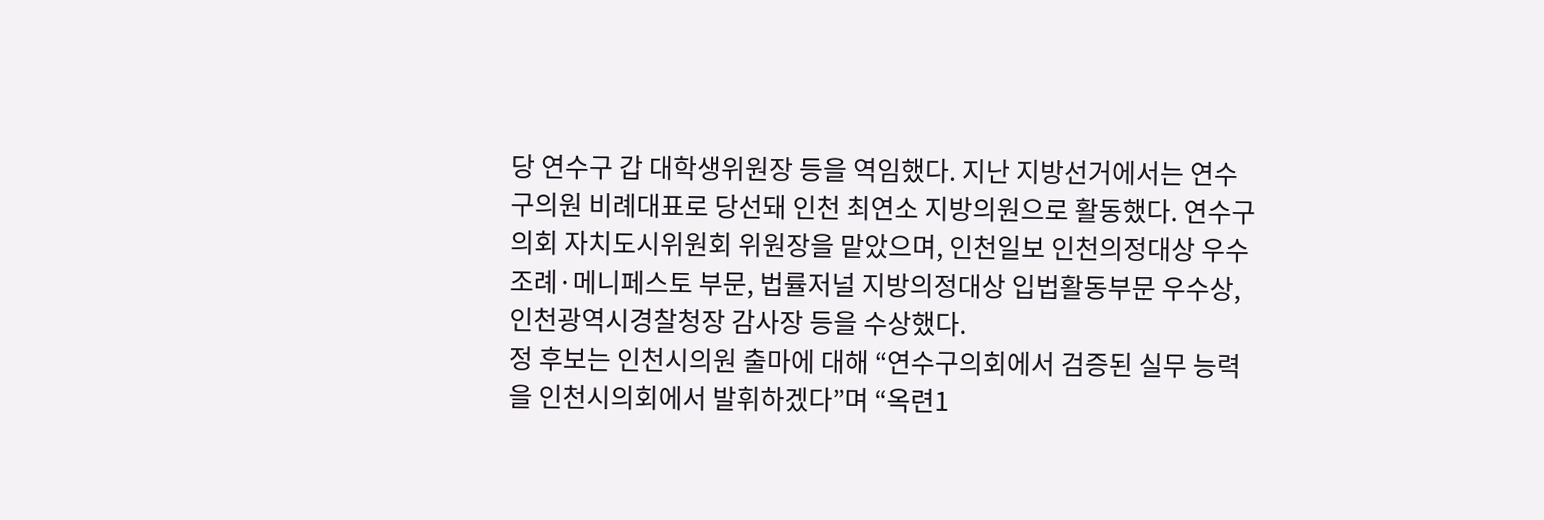당 연수구 갑 대학생위원장 등을 역임했다. 지난 지방선거에서는 연수구의원 비례대표로 당선돼 인천 최연소 지방의원으로 활동했다. 연수구의회 자치도시위원회 위원장을 맡았으며, 인천일보 인천의정대상 우수조례·메니페스토 부문, 법률저널 지방의정대상 입법활동부문 우수상, 인천광역시경찰청장 감사장 등을 수상했다.
정 후보는 인천시의원 출마에 대해 “연수구의회에서 검증된 실무 능력을 인천시의회에서 발휘하겠다”며 “옥련1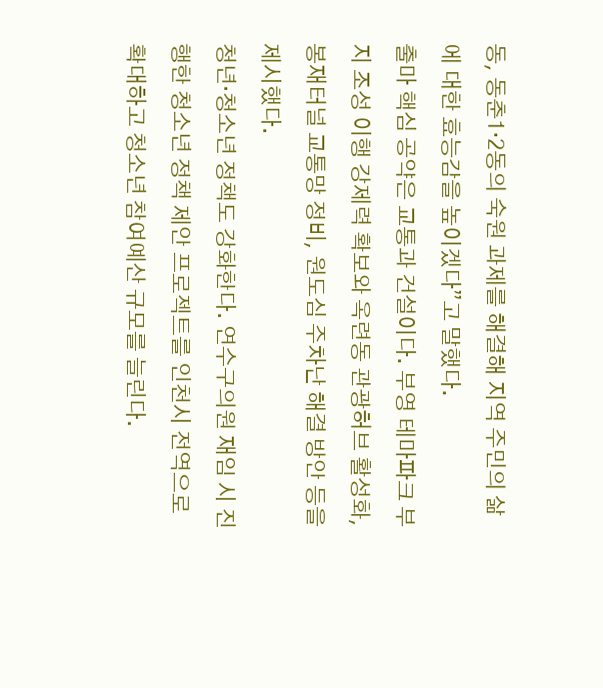동, 동춘1·2동의 숙원 과제를 해결해 지역 주민의 삶에 대한 효능감을 높이겠다”고 말했다.
출마 핵심 공약은 교통과 건설이다. 부영 테마파크 부지 조성 이행 강제력 확보와 옥련동 관광허브 활성화, 봉재터널 교통망 정비, 원도심 주차난 해결 방안 등을 제시했다.
청년·청소년 정책도 강화한다. 연수구의원 재임 시 진행한 청소년 정책 제안 프로젝트를 인천시 전역으로 확대하고 청소년 참여예산 규모를 늘린다.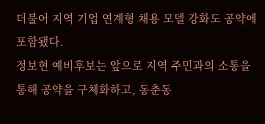더불어 지역 기업 연계형 채용 모델 강화도 공약에 포함됐다.
정보현 예비후보는 앞으로 지역 주민과의 소통을 통해 공약을 구체화하고, 동춘동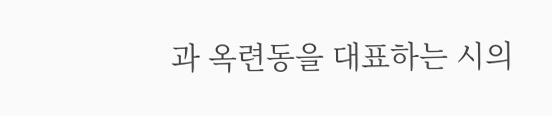과 옥련동을 대표하는 시의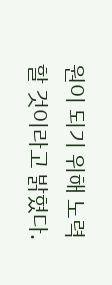원이 되기 위해 노력할 것이라고 밝혔다.